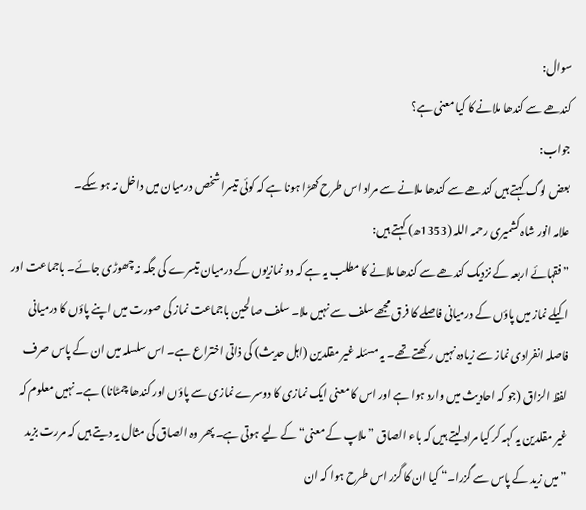سوال:
کندھے سے کندھا ملانے کا کیا معنی ہے؟
جواب:
بعض لوگ کہتے ہیں کندھے سے کندھا ملانے سے مراد اس طرح کھڑا ہونا ہے کہ کوئی تیسرا شخص درمیان میں داخل نہ ہو سکے۔
علامہ انور شاہ کشمیری رحمہ اللہ (1353ھ) کہتے ہیں:
”فقہائے اربعہ کے نزدیک کندھے سے کندھا ملانے کا مطلب یہ ہے کہ دو نمازیوں کے درمیان تیسرے کی جگہ نہ چھوڑی جائے۔ باجماعت اور اکیلے نماز میں پاؤں کے درمیانی فاصلے کا فرق مجھے سلف سے نہیں ملا۔ سلف صالحین باجماعت نماز کی صورت میں اپنے پاؤں کا درمیانی فاصلہ انفرادی نماز سے زیادہ نہیں رکھتے تھے۔ یہ مسئلہ غیر مقلدین (اہل حدیث) کی ذاتی اختراع ہے۔ اس سلسلہ میں ان کے پاس صرف لفظ الزاق (جو کہ احادیث میں وارد ہوا ہے اور اس کا معنی ایک نمازی کا دوسرے نمازی سے پاؤں اور کندھا چمٹانا) ہے۔ نہیں معلوم کہ غیر مقلدین یہ کہہ کر کیا مراد لیتے ہیں کہ باء الصاق ”ملاپ کے معنی“ کے لیے ہوتی ہے۔ پھر وہ الصاق کی مثال یہ دیتے ہیں کہ مررت بزيد ”میں زید کے پاس سے گزرا۔“ کیا ان کا گزر اس طرح ہوا کہ ان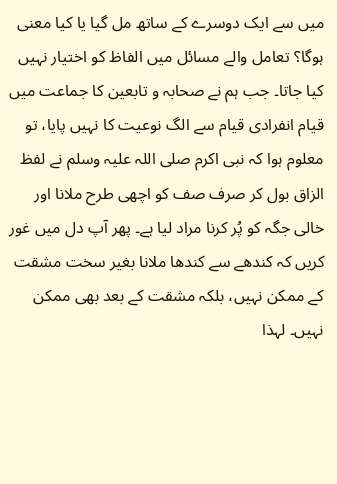میں سے ایک دوسرے کے ساتھ مل گیا یا کیا معنی ہوگا؟ تعامل والے مسائل میں الفاظ کو اختیار نہیں کیا جاتا۔ جب ہم نے صحابہ و تابعین کا جماعت میں قیام انفرادی قیام سے الگ نوعیت کا نہیں پایا، تو معلوم ہوا کہ نبی اکرم صلی اللہ علیہ وسلم نے لفظ الزاق بول کر صرف صف کو اچھی طرح ملانا اور خالی جگہ کو پُر کرنا مراد لیا ہے۔ پھر آپ دل میں غور کریں کہ کندھے سے کندھا ملانا بغیر سخت مشقت کے ممکن نہیں، بلکہ مشقت کے بعد بھی ممکن نہیں۔ لہذا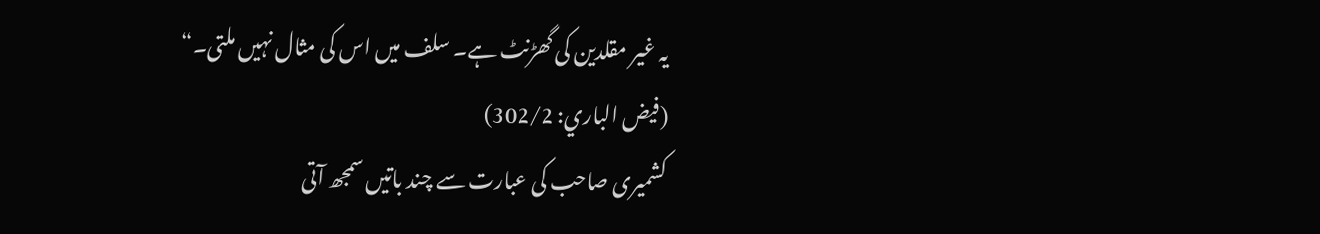یہ غیر مقلدین کی گھڑنٹ ہے۔ سلف میں اس کی مثال نہیں ملتی۔“
(فيض الباري: 302/2)
کشمیری صاحب کی عبارت سے چند باتیں سمجھ آتی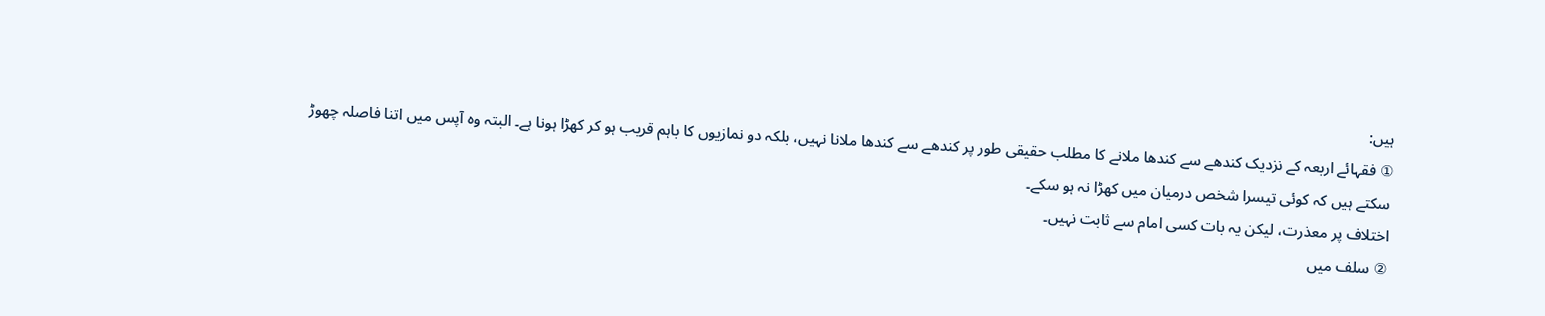ہیں:
① فقہائے اربعہ کے نزدیک کندھے سے کندھا ملانے کا مطلب حقیقی طور پر کندھے سے کندھا ملانا نہیں، بلکہ دو نمازیوں کا باہم قریب ہو کر کھڑا ہونا ہے۔ البتہ وہ آپس میں اتنا فاصلہ چھوڑ سکتے ہیں کہ کوئی تیسرا شخص درمیان میں کھڑا نہ ہو سکے۔
اختلاف پر معذرت، لیکن یہ بات کسی امام سے ثابت نہیں۔
② سلف میں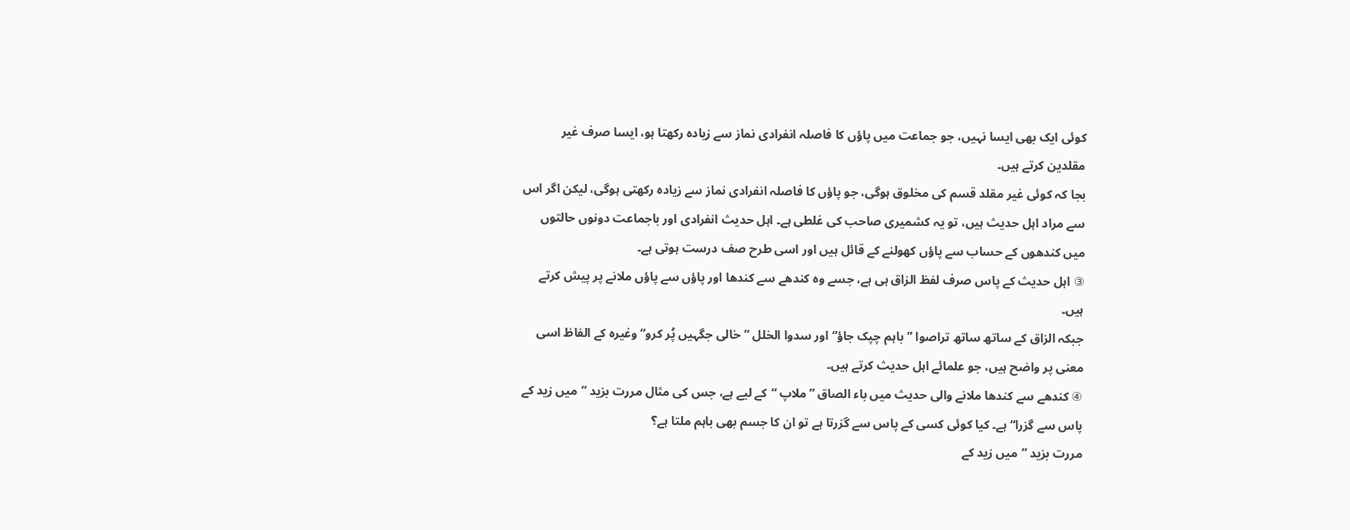کوئی ایک بھی ایسا نہیں، جو جماعت میں پاؤں کا فاصلہ انفرادی نماز سے زیادہ رکھتا ہو، ایسا صرف غیر مقلدین کرتے ہیں۔
بجا کہ کوئی غیر مقلد قسم کی مخلوق ہوگی، جو پاؤں کا فاصلہ انفرادی نماز سے زیادہ رکھتی ہوگی، لیکن اگر اس سے مراد اہل حدیث ہیں، تو یہ کشمیری صاحب کی غلطی ہے۔ اہل حدیث انفرادی اور باجماعت دونوں حالتوں میں کندھوں کے حساب سے پاؤں کھولنے کے قائل ہیں اور اسی طرح صف درست ہوتی ہے۔
③ اہل حدیث کے پاس صرف لفظ الزاق ہی ہے، جسے وہ کندھے سے کندھا اور پاؤں سے پاؤں ملانے پر پیش کرتے ہیں۔
جبکہ الزاق کے ساتھ ساتھ تراصوا ”باہم چپک جاؤ“ اور سدوا الخلل ”خالی جگہیں پُر کرو“ وغیرہ کے الفاظ اسی معنی پر واضح ہیں، جو علمائے اہل حدیث کرتے ہیں۔
④ کندھے سے کندھا ملانے والی حدیث میں باء الصاق ”ملاپ “کے لیے ہے، جس کی مثال مررت بزيد ”میں زید کے پاس سے گزرا“ ہے۔ کیا کوئی کسی کے پاس سے گزرتا ہے تو ان کا جسم بھی باہم ملتا ہے؟
مررت بزيد ”میں زید کے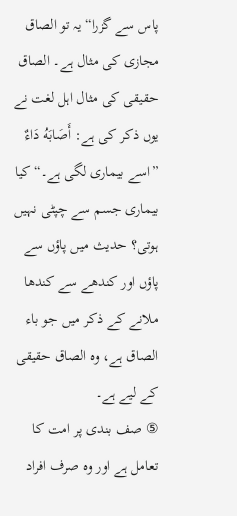پاس سے گزرا“ یہ تو الصاق مجازی کی مثال ہے۔ الصاق حقیقی کی مثال اہل لغت نے یوں ذکر کی ہے: أَصَابَهُ دَاءٌ ”اسے بیماری لگی ہے۔“ کیا بیماری جسم سے چپٹی نہیں ہوتی؟ حدیث میں پاؤں سے پاؤں اور کندھے سے کندھا ملانے کے ذکر میں جو باء الصاق ہے، وہ الصاق حقیقی کے لیے ہے۔
⑤ صف بندی پر امت کا تعامل ہے اور وہ صرف افراد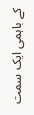کے باہمی ایک سمت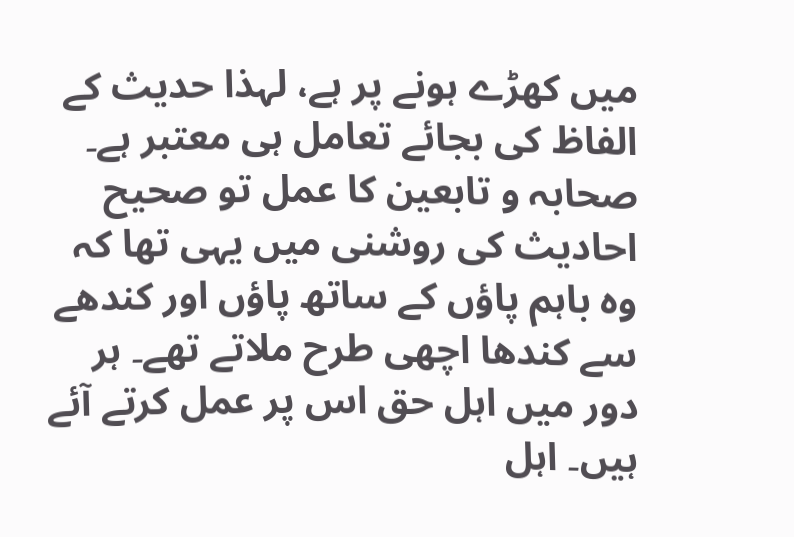میں کھڑے ہونے پر ہے، لہذا حدیث کے الفاظ کی بجائے تعامل ہی معتبر ہے۔
صحابہ و تابعین کا عمل تو صحیح احادیث کی روشنی میں یہی تھا کہ وہ باہم پاؤں کے ساتھ پاؤں اور کندھے سے کندھا اچھی طرح ملاتے تھے۔ ہر دور میں اہل حق اس پر عمل کرتے آئے ہیں۔ اہل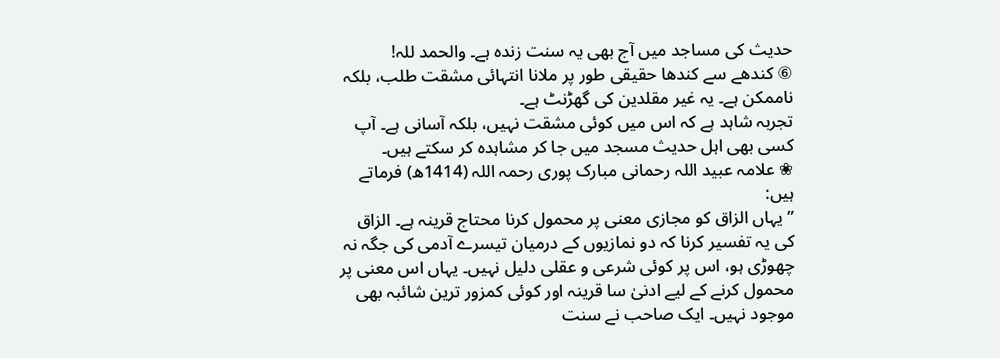حدیث کی مساجد میں آج بھی یہ سنت زندہ ہے۔ والحمد للہ!
⑥ کندھے سے کندھا حقیقی طور پر ملانا انتہائی مشقت طلب، بلکہ ناممکن ہے۔ یہ غیر مقلدین کی گھڑنٹ ہے۔
تجربہ شاہد ہے کہ اس میں کوئی مشقت نہیں، بلکہ آسانی ہے۔ آپ کسی بھی اہل حدیث مسجد میں جا کر مشاہدہ کر سکتے ہیں۔
❀ علامہ عبید اللہ رحمانی مبارک پوری رحمہ اللہ (1414ھ) فرماتے ہیں:
”یہاں الزاق کو مجازی معنی پر محمول کرنا محتاج قرینہ ہے۔ الزاق کی یہ تفسیر کرنا کہ دو نمازیوں کے درمیان تیسرے آدمی کی جگہ نہ چھوڑی ہو، اس پر کوئی شرعی و عقلی دلیل نہیں۔ یہاں اس معنی پر محمول کرنے کے لیے ادنیٰ سا قرینہ اور کوئی کمزور ترین شائبہ بھی موجود نہیں۔ ایک صاحب نے سنت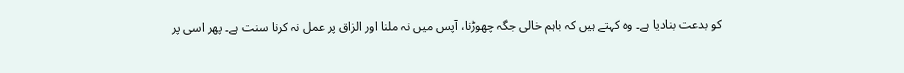کو بدعت بنادیا ہے۔ وہ کہتے ہیں کہ باہم خالی جگہ چھوڑنا، آپس میں نہ ملنا اور الزاق پر عمل نہ کرنا سنت ہے۔ پھر اسی پر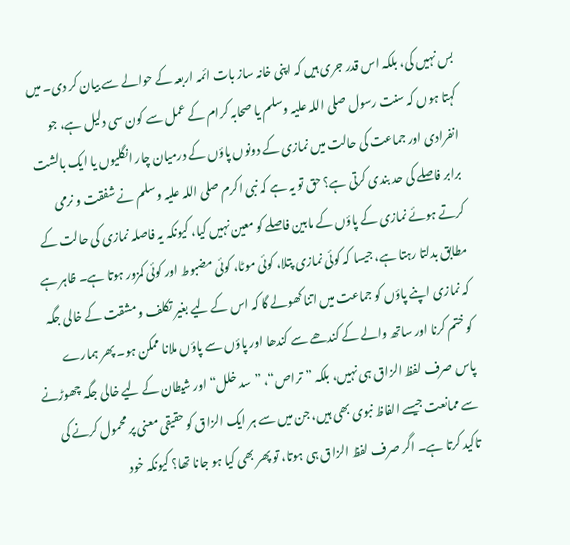بس نہیں کی، بلکہ اس قدر جری ہیں کہ اپنی خانہ ساز بات ائمہ اربعہ کے حوالے سے بیان کر دی۔ میں کہتا ہوں کہ سنت رسول صلی اللہ علیہ وسلم یا صحابہ کرام کے عمل سے کون سی دلیل ہے، جو انفرادی اور جماعت کی حالت میں نمازی کے دونوں پاؤں کے درمیان چار انگلیوں یا ایک بالشت برابر فاصلے کی حد بندی کرتی ہے؟ حق تو یہ ہے کہ نبی اکرم صلی اللہ علیہ وسلم نے شفقت و نرمی کرتے ہوئے نمازی کے پاؤں کے مابین فاصلے کو معین نہیں کیا، کیونکہ یہ فاصلہ نمازی کی حالت کے مطابق بدلتا رہتا ہے، جیسا کہ کوئی نمازی پتلا، کوئی موٹا، کوئی مضبوط اور کوئی کمزور ہوتا ہے۔ ظاہر ہے کہ نمازی اپنے پاؤں کو جماعت میں اتنا کھولے گا کہ اس کے لیے بغیر تکلف و مشقت کے خالی جگہ کو ختم کرنا اور ساتھ والے کے کندھے سے کندھا اور پاؤں سے پاؤں ملانا ممکن ہو۔ پھر ہمارے پاس صرف لفظ الزاق ہی نہیں، بلکہ ”تراص“، ”سد خلل“ اور شیطان کے لیے خالی جگہ چھوڑنے سے ممانعت جیسے الفاظ نبوی بھی ہیں، جن میں سے ہر ایک الزاق کو حقیقی معنی پر محمول کرنے کی تاکید کرتا ہے۔ اگر صرف لفظ الزاق ہی ہوتا، تو پھر بھی کیا ہو جانا تھا؟ کیونکہ خود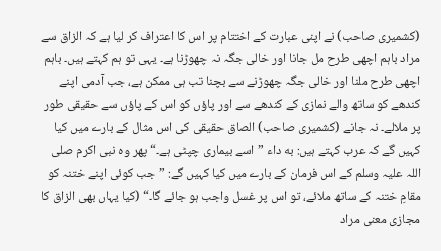(کشمیری صاحب) نے اپنی عبارت کے اختتام پر اس کا اعتراف کر لیا ہے کہ الزاق سے مراد باہم اچھی طرح مل جانا اور خالی جگہ نہ چھوڑنا ہے۔ یہی تو ہم کہتے ہیں۔ باہم اچھی طرح ملنا اور خالی جگہ چھوڑنے سے بچنا تب ہی ممکن ہے، جب آدمی اپنے کندھے کو ساتھ والے نمازی کے کندھے سے اور پاؤں کو اس کے پاؤں سے حقیقی طور پر ملالے۔ نہ جانے (کشمیری صاحب) الصاق حقیقی کی اس مثال کے بارے میں کیا کہیں گے کہ عرب کہتے ہیں: به داء ”اسے بیماری چپٹی ہے۔“ پھر وہ نبی اکرم صلی اللہ علیہ وسلم کے اس فرمان کے بارے میں کیا کہیں گے: ”جب کوئی اپنے ختنہ کو مقامِ ختنہ کے ساتھ ملائے، تو اس پر غسل واجب ہو جائے گا۔“ (کیا یہاں بھی الزاق کا مجازی معنی مراد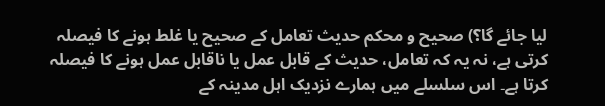لیا جائے گا؟) صحیح و محکم حدیث تعامل کے صحیح یا غلط ہونے کا فیصلہ کرتی ہے، نہ یہ کہ تعامل، حدیث کے قابل عمل یا ناقابل عمل ہونے کا فیصلہ کرتا ہے۔ اس سلسلے میں ہمارے نزدیک اہل مدینہ کے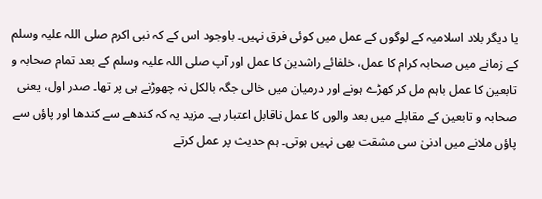یا دیگر بلاد اسلامیہ کے لوگوں کے عمل میں کوئی فرق نہیں۔ باوجود اس کے کہ نبی اکرم صلی اللہ علیہ وسلم کے زمانے میں صحابہ کرام کا عمل، خلفائے راشدین کا عمل اور آپ صلی اللہ علیہ وسلم کے بعد تمام صحابہ و تابعین کا عمل باہم مل کر کھڑے ہونے اور درمیان میں خالی جگہ بالکل نہ چھوڑنے ہی پر تھا۔ صدر اول، یعنی صحابہ و تابعین کے مقابلے میں بعد والوں کا عمل ناقابل اعتبار ہے۔ مزید یہ کہ کندھے سے کندھا اور پاؤں سے پاؤں ملانے میں ادنیٰ سی مشقت بھی نہیں ہوتی۔ ہم حدیث پر عمل کرتے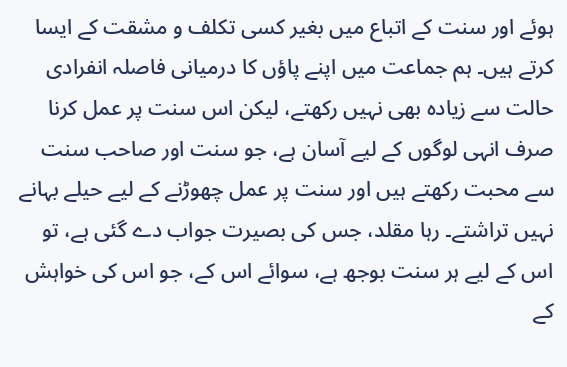ہوئے اور سنت کے اتباع میں بغیر کسی تکلف و مشقت کے ایسا کرتے ہیں۔ ہم جماعت میں اپنے پاؤں کا درمیانی فاصلہ انفرادی حالت سے زیادہ بھی نہیں رکھتے، لیکن اس سنت پر عمل کرنا صرف انہی لوگوں کے لیے آسان ہے، جو سنت اور صاحب سنت سے محبت رکھتے ہیں اور سنت پر عمل چھوڑنے کے لیے حیلے بہانے نہیں تراشتے۔ رہا مقلد، جس کی بصیرت جواب دے گئی ہے، تو اس کے لیے ہر سنت بوجھ ہے، سوائے اس کے، جو اس کی خواہش کے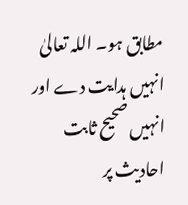مطابق ہو۔ اللہ تعالیٰ انہیں ہدایت دے اور انہیں صحیح ثابت احادیث پر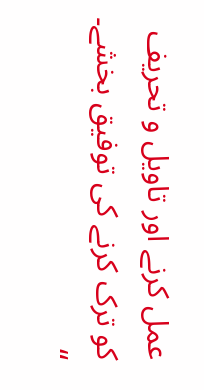عمل کرنے اور تاویل و تحریف کو ترک کرنے کی توفیق بخشے۔ “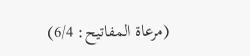(مرعاة المفاتيح: 6/4)